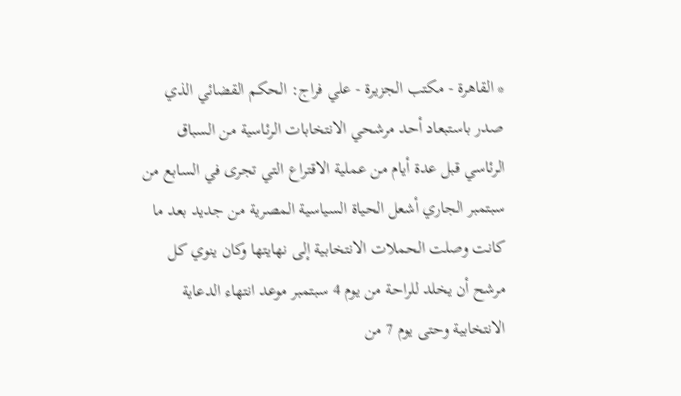* القاهرة - مكتب الجزيرة - علي فراج: الحكم القضائي الذي صدر باستبعاد أحد مرشحي الانتخابات الرئاسية من السباق الرئاسي قبل عدة أيام من عملية الاقتراع التي تجرى في السابع من سبتمبر الجاري أشعل الحياة السياسية المصرية من جديد بعد ما كانت وصلت الحملات الانتخابية إلى نهايتها وكان ينوي كل مرشح أن يخلد للراحة من يوم 4 سبتمبر موعد انتهاء الدعاية الانتخابية وحتى يوم 7 من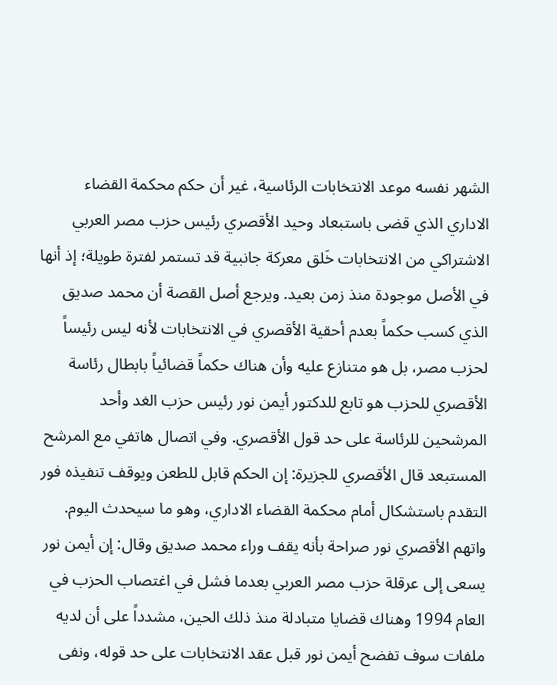الشهر نفسه موعد الانتخابات الرئاسية، غير أن حكم محكمة القضاء الاداري الذي قضى باستبعاد وحيد الأقصري رئيس حزب مصر العربي الاشتراكي من الانتخابات خَلق معركة جانبية قد تستمر لفترة طويلة؛ إذ أنها في الأصل موجودة منذ زمن بعيد. ويرجع أصل القصة أن محمد صديق الذي كسب حكماً بعدم أحقية الأقصري في الانتخابات لأنه ليس رئيساً لحزب مصر، بل هو متنازع عليه وأن هناك حكماً قضائياً بابطال رئاسة الأقصري للحزب هو تابع للدكتور أيمن نور رئيس حزب الغد وأحد المرشحين للرئاسة على حد قول الأقصري. وفي اتصال هاتفي مع المرشح المستبعد قال الأقصري للجزيرة: إن الحكم قابل للطعن ويوقف تنفيذه فور التقدم باستشكال أمام محكمة القضاء الاداري، وهو ما سيحدث اليوم. واتهم الأقصري نور صراحة بأنه يقف وراء محمد صديق وقال: إن أيمن نور يسعى إلى عرقلة حزب مصر العربي بعدما فشل في اغتصاب الحزب في العام 1994 وهناك قضايا متبادلة منذ ذلك الحين، مشدداً على أن لديه ملفات سوف تفضح أيمن نور قبل عقد الانتخابات على حد قوله، ونفى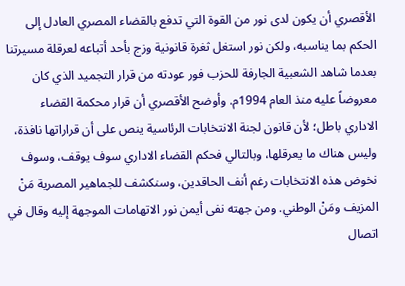الأقصري أن يكون لدى نور من القوة التي تدفع بالقضاء المصري العادل إلى الحكم بما يناسبه، ولكن نور استغل ثغرة قانونية وزج بأحد أتباعه لعرقلة مسيرتنا بعدما شاهد الشعبية الجارفة للحزب فور عودته من قرار التجميد الذي كان معروضاً عليه منذ العام 1994م. وأوضح الأقصري أن قرار محكمة القضاء الاداري باطل؛ لأن قانون لجنة الانتخابات الرئاسية ينص على أن قراراتها نافذة، وليس هناك ما يعرقلها، وبالتالي فحكم القضاء الاداري سوف يوقف، وسوف نخوض هذه الانتخابات رغم أنف الحاقدين، وسنكشف للجماهير المصرية مَنْ المزيف ومَنْ الوطني. ومن جهته نفى أيمن نور الاتهامات الموجهة إليه وقال في اتصال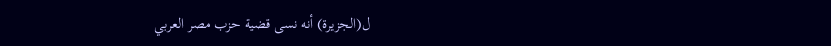ل(الجزيرة) أنه نسى قضية حزب مصر العربي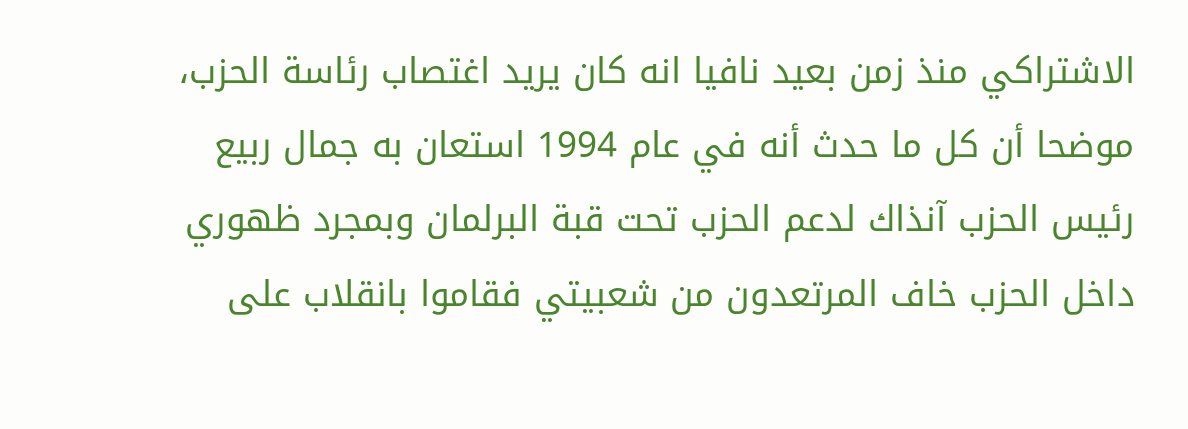الاشتراكي منذ زمن بعيد نافيا انه كان يريد اغتصاب رئاسة الحزب، موضحا أن كل ما حدث أنه في عام 1994 استعان به جمال ربيع رئيس الحزب آنذاك لدعم الحزب تحت قبة البرلمان وبمجرد ظهوري داخل الحزب خاف المرتعدون من شعبيتي فقاموا بانقلاب على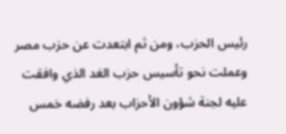رئيس الحزب، ومن ثم ابتعدت عن حزب مصر وعملت نحو تأسيس حزب الغد الذي وافقت عليه لجنة شؤون الأحزاب بعد رفضه خمس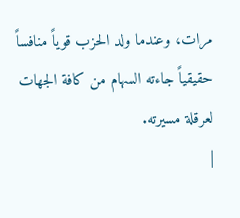مرات، وعندما ولد الحزب قوياً منافساً حقيقياً جاءته السهام من كافة الجهات لعرقلة مسيرته.
|